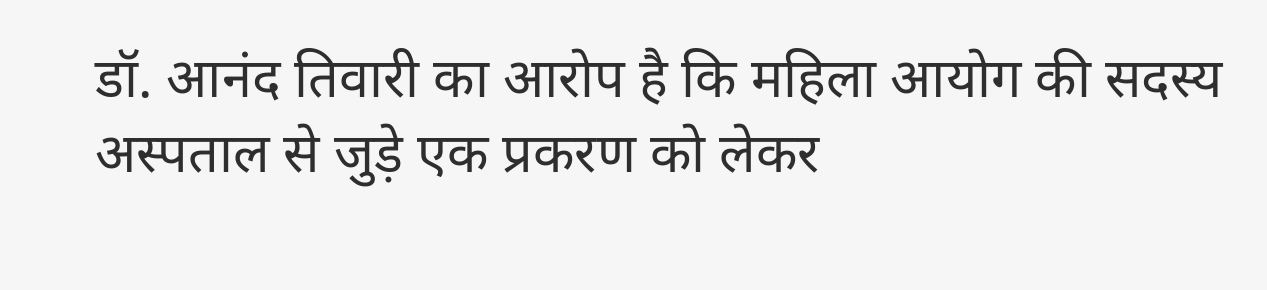डॉ. आनंद तिवारी का आरोप है कि महिला आयोग की सदस्य अस्पताल से जुड़े एक प्रकरण को लेकर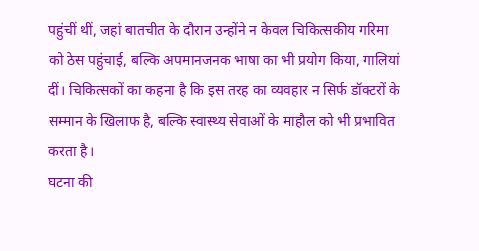पहुंचीं थीं, जहां बातचीत के दौरान उन्होंने न केवल चिकित्सकीय गरिमा को ठेस पहुंचाई, बल्कि अपमानजनक भाषा का भी प्रयोग किया, गालियां दीं। चिकित्सकों का कहना है कि इस तरह का व्यवहार न सिर्फ डॉक्टरों के सम्मान के खिलाफ है, बल्कि स्वास्थ्य सेवाओं के माहौल को भी प्रभावित करता है।
घटना की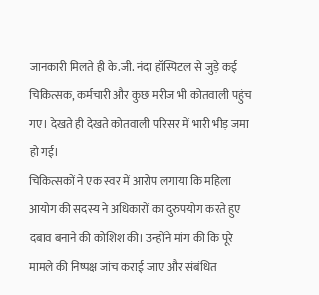जानकारी मिलते ही के.जी. नंदा हॉस्पिटल से जुड़े कई चिकित्सक, कर्मचारी और कुछ मरीज भी कोतवाली पहुंच गए। देखते ही देखते कोतवाली परिसर में भारी भीड़ जमा हो गई।
चिकित्सकों ने एक स्वर में आरोप लगाया कि महिला आयोग की सदस्य ने अधिकारों का दुरुपयोग करते हुए दबाव बनाने की कोशिश की। उन्होंने मांग की कि पूरे मामले की निष्पक्ष जांच कराई जाए और संबंधित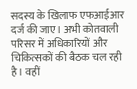सदस्य के खिलाफ एफआईआर दर्ज की जाए। अभी कोतवाली परिसर में अधिकारियों और चिकित्सकों की बैठक चल रही है। वहीं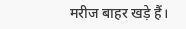मरीज बाहर खड़े हैं।